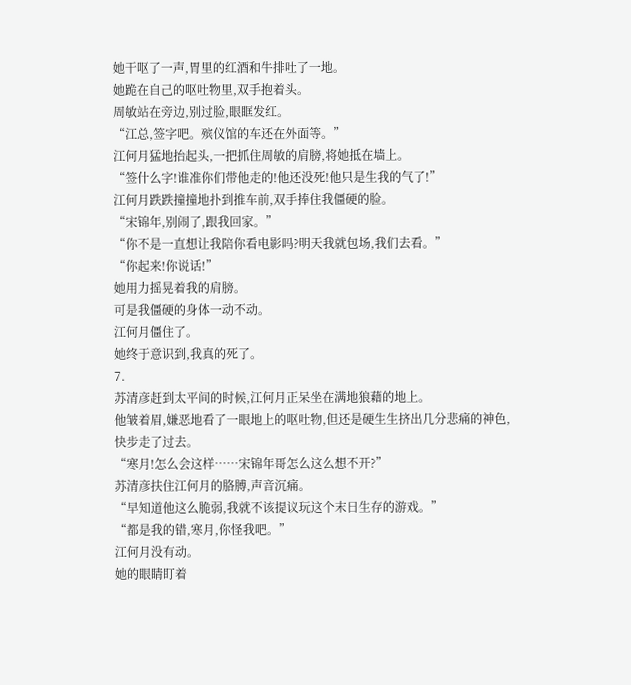她干呕了一声,胃里的红酒和牛排吐了一地。
她跪在自己的呕吐物里,双手抱着头。
周敏站在旁边,别过脸,眼眶发红。
“江总,签字吧。殡仪馆的车还在外面等。”
江何月猛地抬起头,一把抓住周敏的肩膀,将她抵在墙上。
“签什么字!谁准你们带他走的!他还没死!他只是生我的气了!”
江何月跌跌撞撞地扑到推车前,双手捧住我僵硬的脸。
“宋锦年,别闹了,跟我回家。”
“你不是一直想让我陪你看电影吗?明天我就包场,我们去看。”
“你起来!你说话!”
她用力摇晃着我的肩膀。
可是我僵硬的身体一动不动。
江何月僵住了。
她终于意识到,我真的死了。
7.
苏清彦赶到太平间的时候,江何月正呆坐在满地狼藉的地上。
他皱着眉,嫌恶地看了一眼地上的呕吐物,但还是硬生生挤出几分悲痛的神色,快步走了过去。
“寒月!怎么会这样……宋锦年哥怎么这么想不开?”
苏清彦扶住江何月的胳膊,声音沉痛。
“早知道他这么脆弱,我就不该提议玩这个末日生存的游戏。”
“都是我的错,寒月,你怪我吧。”
江何月没有动。
她的眼睛盯着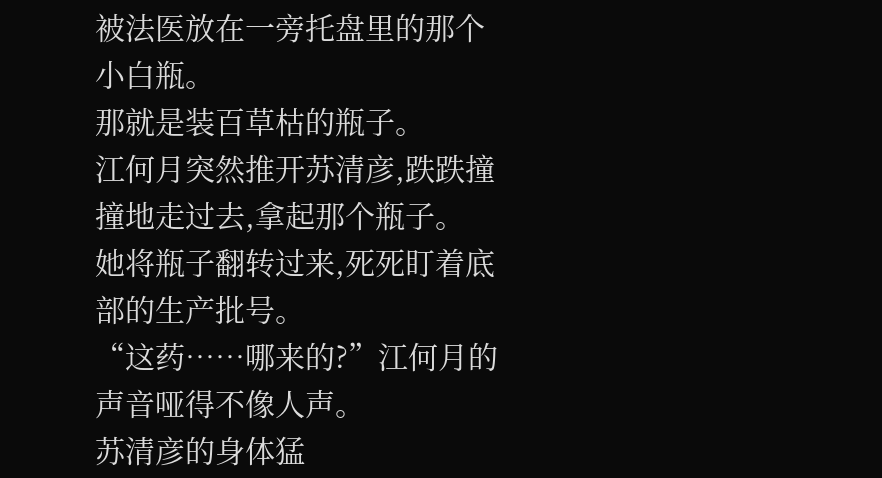被法医放在一旁托盘里的那个小白瓶。
那就是装百草枯的瓶子。
江何月突然推开苏清彦,跌跌撞撞地走过去,拿起那个瓶子。
她将瓶子翻转过来,死死盯着底部的生产批号。
“这药……哪来的?”江何月的声音哑得不像人声。
苏清彦的身体猛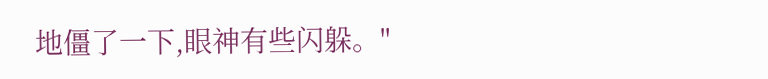地僵了一下,眼神有些闪躲。"